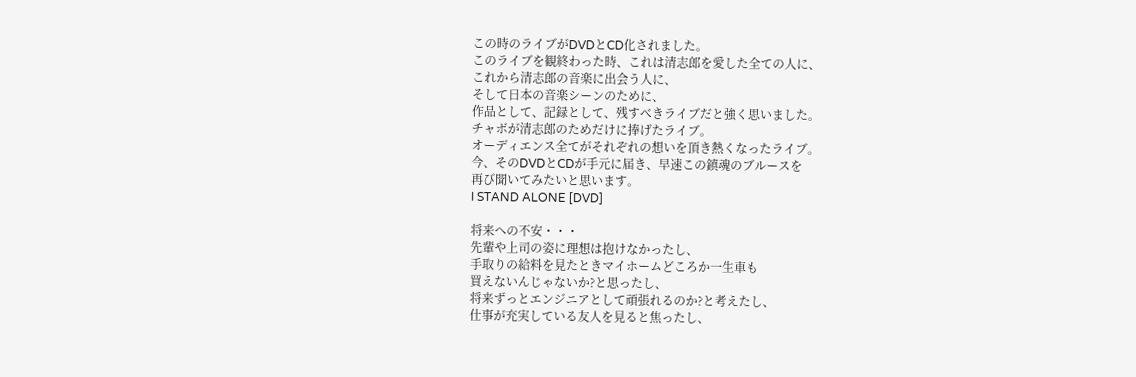この時のライブがDVDとCD化されました。
このライブを観終わった時、これは清志郎を愛した全ての人に、
これから清志郎の音楽に出会う人に、
そして日本の音楽シーンのために、
作品として、記録として、残すべきライブだと強く思いました。
チャボが清志郎のためだけに捧げたライブ。
オーディエンス全てがそれぞれの想いを頂き熱くなったライブ。
今、そのDVDとCDが手元に届き、早速この鎮魂のブルースを
再び聞いてみたいと思います。
I STAND ALONE [DVD]

将来への不安・・・
先輩や上司の姿に理想は抱けなかったし、
手取りの給料を見たときマイホームどころか一生車も
買えないんじゃないか?と思ったし、
将来ずっとエンジニアとして頑張れるのか?と考えたし、
仕事が充実している友人を見ると焦ったし、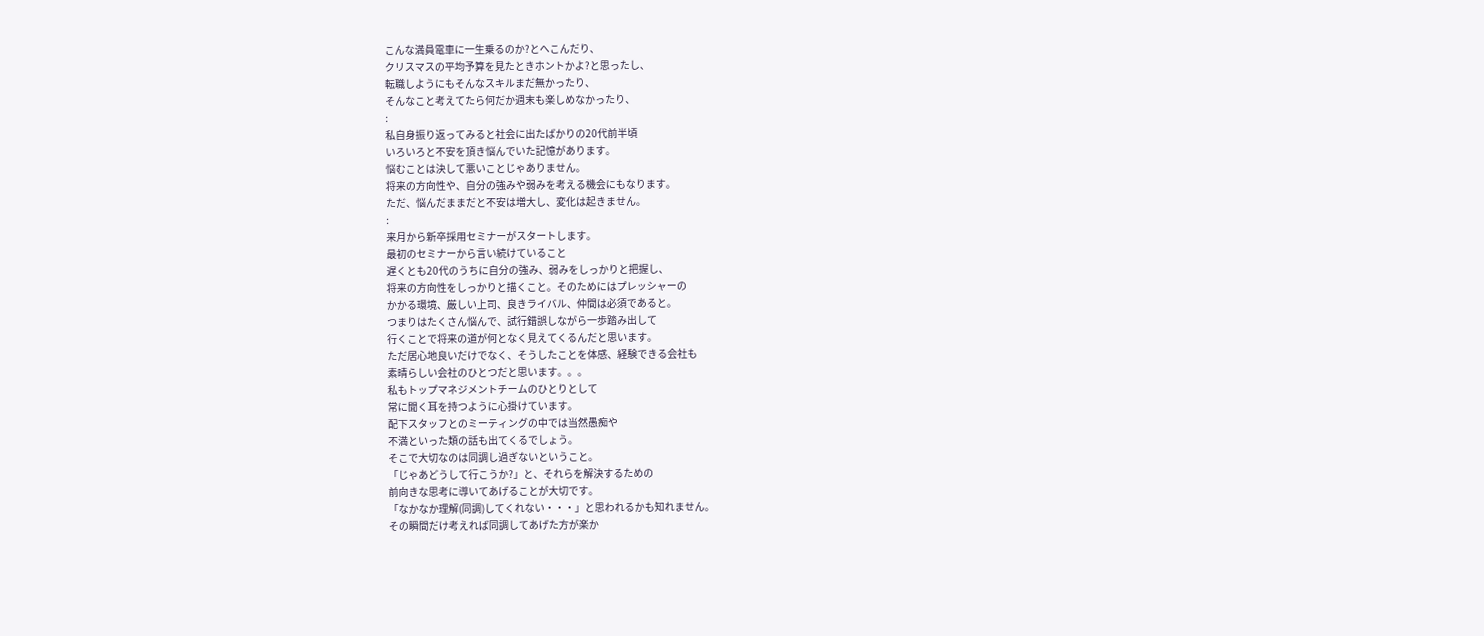こんな満員電車に一生乗るのか?とへこんだり、
クリスマスの平均予算を見たときホントかよ?と思ったし、
転職しようにもそんなスキルまだ無かったり、
そんなこと考えてたら何だか週末も楽しめなかったり、
:
私自身振り返ってみると社会に出たばかりの20代前半頃
いろいろと不安を頂き悩んでいた記憶があります。
悩むことは決して悪いことじゃありません。
将来の方向性や、自分の強みや弱みを考える機会にもなります。
ただ、悩んだままだと不安は増大し、変化は起きません。
:
来月から新卒採用セミナーがスタートします。
最初のセミナーから言い続けていること
遅くとも20代のうちに自分の強み、弱みをしっかりと把握し、
将来の方向性をしっかりと描くこと。そのためにはプレッシャーの
かかる環境、厳しい上司、良きライバル、仲間は必須であると。
つまりはたくさん悩んで、試行錯誤しながら一歩踏み出して
行くことで将来の道が何となく見えてくるんだと思います。
ただ居心地良いだけでなく、そうしたことを体感、経験できる会社も
素晴らしい会社のひとつだと思います。。。
私もトップマネジメントチームのひとりとして
常に聞く耳を持つように心掛けています。
配下スタッフとのミーティングの中では当然愚痴や
不満といった類の話も出てくるでしょう。
そこで大切なのは同調し過ぎないということ。
「じゃあどうして行こうか?」と、それらを解決するための
前向きな思考に導いてあげることが大切です。
「なかなか理解(同調)してくれない・・・」と思われるかも知れません。
その瞬間だけ考えれば同調してあげた方が楽か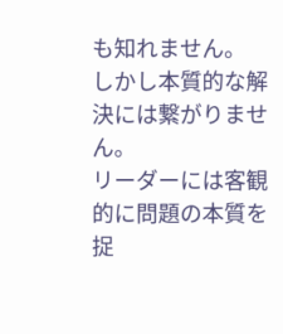も知れません。
しかし本質的な解決には繋がりません。
リーダーには客観的に問題の本質を捉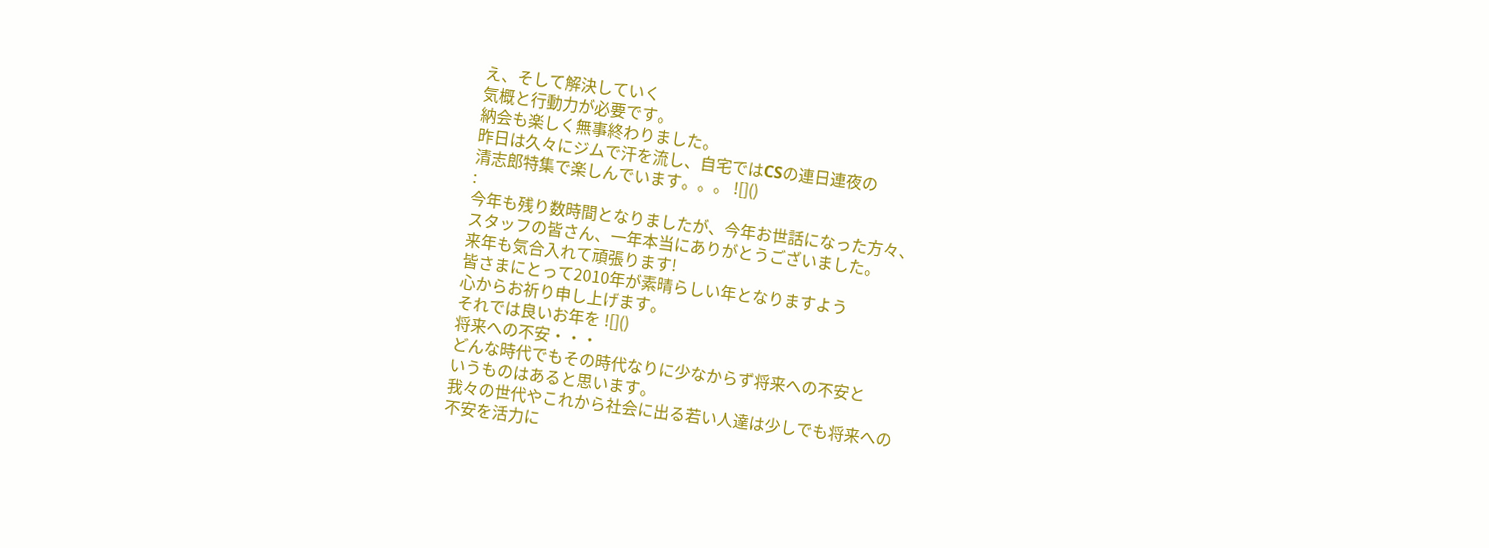え、そして解決していく
気概と行動力が必要です。
納会も楽しく無事終わりました。
昨日は久々にジムで汗を流し、自宅ではCSの連日連夜の
清志郎特集で楽しんでいます。。。 ![]()
:
今年も残り数時間となりましたが、今年お世話になった方々、
スタッフの皆さん、一年本当にありがとうございました。
来年も気合入れて頑張ります!
皆さまにとって2010年が素晴らしい年となりますよう
心からお祈り申し上げます。
それでは良いお年を ![]()
将来への不安・・・
どんな時代でもその時代なりに少なからず将来への不安と
いうものはあると思います。
我々の世代やこれから社会に出る若い人達は少しでも将来への
不安を活力に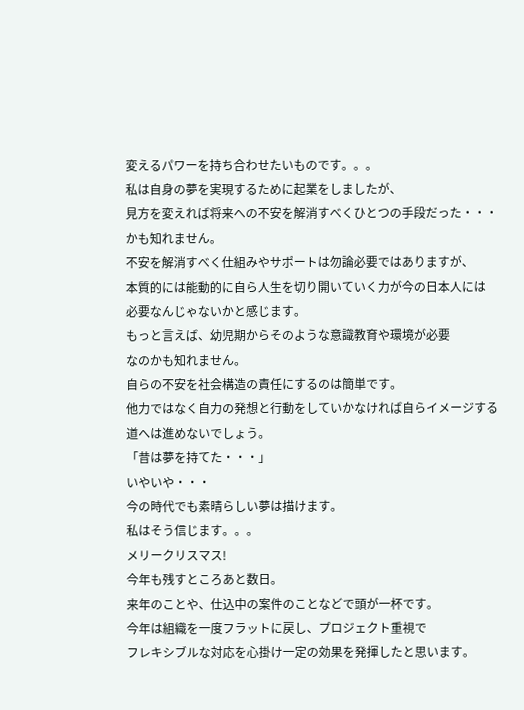変えるパワーを持ち合わせたいものです。。。
私は自身の夢を実現するために起業をしましたが、
見方を変えれば将来への不安を解消すべくひとつの手段だった・・・
かも知れません。
不安を解消すべく仕組みやサポートは勿論必要ではありますが、
本質的には能動的に自ら人生を切り開いていく力が今の日本人には
必要なんじゃないかと感じます。
もっと言えば、幼児期からそのような意識教育や環境が必要
なのかも知れません。
自らの不安を社会構造の責任にするのは簡単です。
他力ではなく自力の発想と行動をしていかなければ自らイメージする
道へは進めないでしょう。
「昔は夢を持てた・・・」
いやいや・・・
今の時代でも素晴らしい夢は描けます。
私はそう信じます。。。
メリークリスマス!
今年も残すところあと数日。
来年のことや、仕込中の案件のことなどで頭が一杯です。
今年は組織を一度フラットに戻し、プロジェクト重視で
フレキシブルな対応を心掛け一定の効果を発揮したと思います。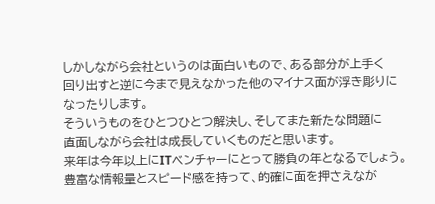しかしながら会社というのは面白いもので、ある部分が上手く
回り出すと逆に今まで見えなかった他のマイナス面が浮き彫りに
なったりします。
そういうものをひとつひとつ解決し、そしてまた新たな問題に
直面しながら会社は成長していくものだと思います。
来年は今年以上にITベンチャーにとって勝負の年となるでしょう。
豊富な情報量とスピード感を持って、的確に面を押さえなが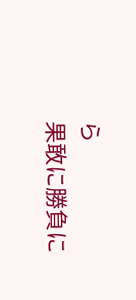ら
果敢に勝負に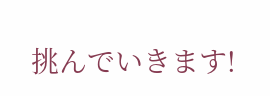挑んでいきます!